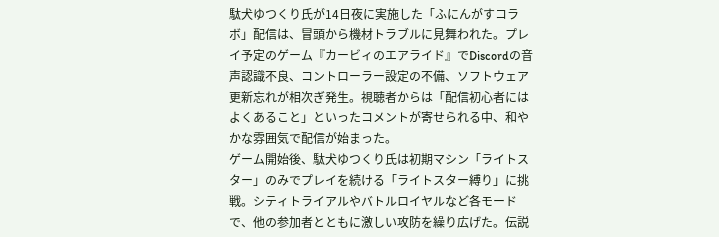駄犬ゆつくり氏が14日夜に実施した「ふにんがすコラボ」配信は、冒頭から機材トラブルに見舞われた。プレイ予定のゲーム『カービィのエアライド』でDiscordの音声認識不良、コントローラー設定の不備、ソフトウェア更新忘れが相次ぎ発生。視聴者からは「配信初心者にはよくあること」といったコメントが寄せられる中、和やかな雰囲気で配信が始まった。
ゲーム開始後、駄犬ゆつくり氏は初期マシン「ライトスター」のみでプレイを続ける「ライトスター縛り」に挑戦。シティトライアルやバトルロイヤルなど各モードで、他の参加者とともに激しい攻防を繰り広げた。伝説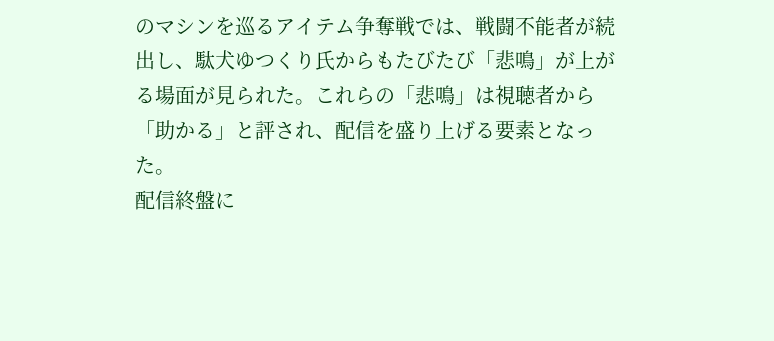のマシンを巡るアイテム争奪戦では、戦闘不能者が続出し、駄犬ゆつくり氏からもたびたび「悲鳴」が上がる場面が見られた。これらの「悲鳴」は視聴者から「助かる」と評され、配信を盛り上げる要素となった。
配信終盤に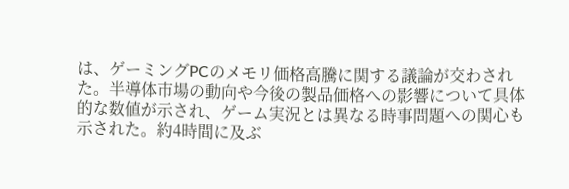は、ゲーミングPCのメモリ価格高騰に関する議論が交わされた。半導体市場の動向や今後の製品価格への影響について具体的な数値が示され、ゲーム実況とは異なる時事問題への関心も示された。約4時間に及ぶ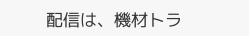配信は、機材トラ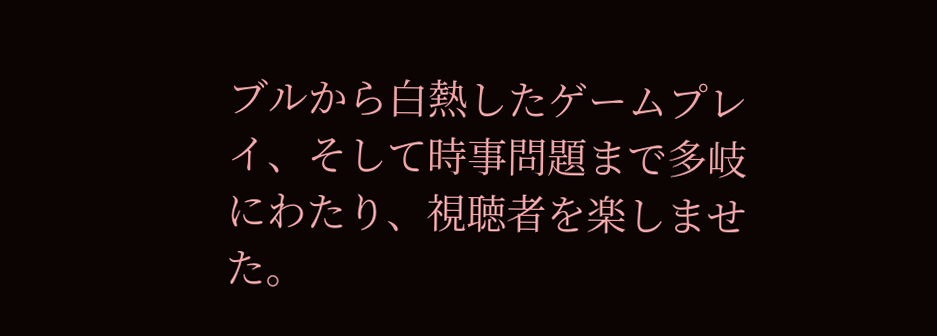ブルから白熱したゲームプレイ、そして時事問題まで多岐にわたり、視聴者を楽しませた。